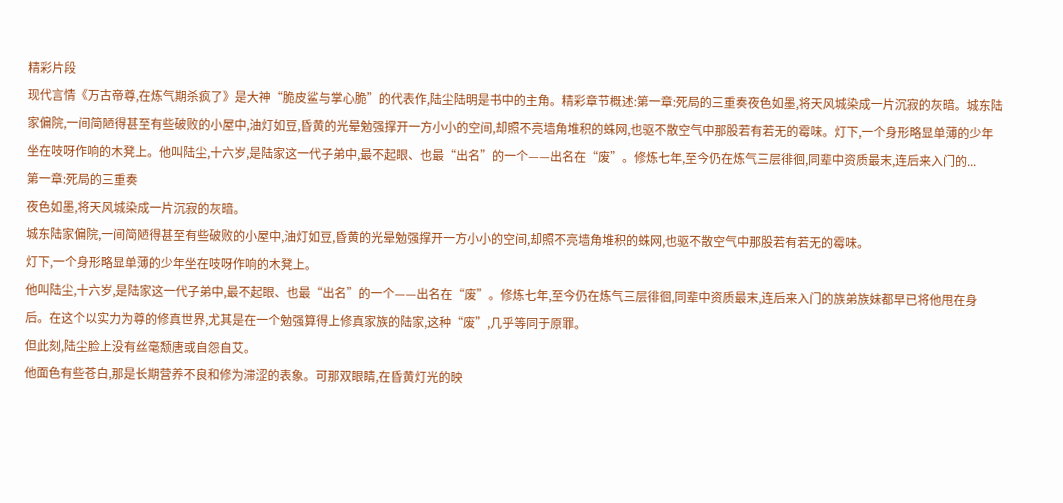精彩片段
现代言情《万古帝尊,在炼气期杀疯了》是大神“脆皮鲨与掌心脆”的代表作,陆尘陆明是书中的主角。精彩章节概述:第一章:死局的三重奏夜色如墨,将天风城染成一片沉寂的灰暗。城东陆家偏院,一间简陋得甚至有些破败的小屋中,油灯如豆,昏黄的光晕勉强撑开一方小小的空间,却照不亮墙角堆积的蛛网,也驱不散空气中那股若有若无的霉味。灯下,一个身形略显单薄的少年坐在吱呀作响的木凳上。他叫陆尘,十六岁,是陆家这一代子弟中,最不起眼、也最“出名”的一个——出名在“废”。修炼七年,至今仍在炼气三层徘徊,同辈中资质最末,连后来入门的...
第一章:死局的三重奏
夜色如墨,将天风城染成一片沉寂的灰暗。
城东陆家偏院,一间简陋得甚至有些破败的小屋中,油灯如豆,昏黄的光晕勉强撑开一方小小的空间,却照不亮墙角堆积的蛛网,也驱不散空气中那股若有若无的霉味。
灯下,一个身形略显单薄的少年坐在吱呀作响的木凳上。
他叫陆尘,十六岁,是陆家这一代子弟中,最不起眼、也最“出名”的一个——出名在“废”。修炼七年,至今仍在炼气三层徘徊,同辈中资质最末,连后来入门的族弟族妹都早已将他甩在身后。在这个以实力为尊的修真世界,尤其是在一个勉强算得上修真家族的陆家,这种“废”,几乎等同于原罪。
但此刻,陆尘脸上没有丝毫颓唐或自怨自艾。
他面色有些苍白,那是长期营养不良和修为滞涩的表象。可那双眼睛,在昏黄灯光的映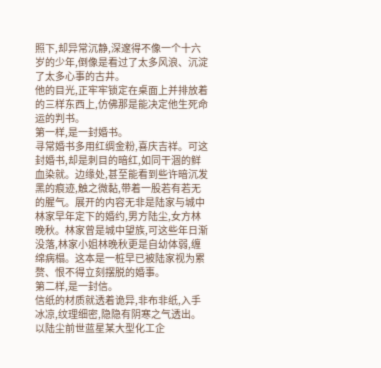照下,却异常沉静,深邃得不像一个十六岁的少年,倒像是看过了太多风浪、沉淀了太多心事的古井。
他的目光,正牢牢锁定在桌面上并排放着的三样东西上,仿佛那是能决定他生死命运的判书。
第一样,是一封婚书。
寻常婚书多用红绸金粉,喜庆吉祥。可这封婚书,却是刺目的暗红,如同干涸的鲜血染就。边缘处,甚至能看到些许暗沉发黑的痕迹,触之微黏,带着一股若有若无的腥气。展开的内容无非是陆家与城中林家早年定下的婚约,男方陆尘,女方林晚秋。林家曾是城中望族,可这些年日渐没落,林家小姐林晚秋更是自幼体弱,缠绵病榻。这本是一桩早已被陆家视为累赘、恨不得立刻摆脱的婚事。
第二样,是一封信。
信纸的材质就透着诡异,非布非纸,入手冰凉,纹理细密,隐隐有阴寒之气透出。以陆尘前世蓝星某大型化工企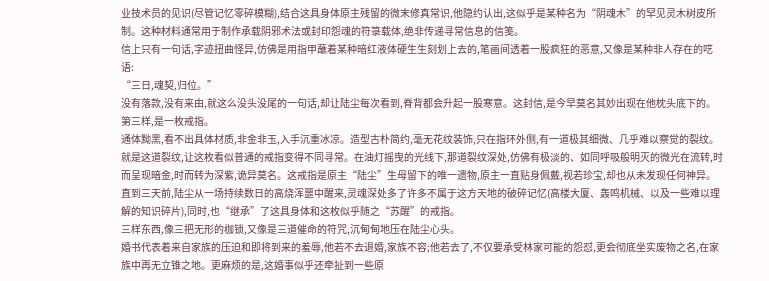业技术员的见识(尽管记忆零碎模糊),结合这具身体原主残留的微末修真常识,他隐约认出,这似乎是某种名为“阴魂木”的罕见灵木树皮所制。这种材料通常用于制作承载阴邪术法或封印怨魂的符箓载体,绝非传递寻常信息的信笺。
信上只有一句话,字迹扭曲怪异,仿佛是用指甲蘸着某种暗红液体硬生生刻划上去的,笔画间透着一股疯狂的恶意,又像是某种非人存在的呓语:
“三日,魂契,归位。”
没有落款,没有来由,就这么没头没尾的一句话,却让陆尘每次看到,脊背都会升起一股寒意。这封信,是今早莫名其妙出现在他枕头底下的。
第三样,是一枚戒指。
通体黝黑,看不出具体材质,非金非玉,入手沉重冰凉。造型古朴简约,毫无花纹装饰,只在指环外侧,有一道极其细微、几乎难以察觉的裂纹。就是这道裂纹,让这枚看似普通的戒指变得不同寻常。在油灯摇曳的光线下,那道裂纹深处,仿佛有极淡的、如同呼吸般明灭的微光在流转,时而呈现暗金,时而转为深紫,诡异莫名。这戒指是原主“陆尘”生母留下的唯一遗物,原主一直贴身佩戴,视若珍宝,却也从未发现任何神异。直到三天前,陆尘从一场持续数日的高烧浑噩中醒来,灵魂深处多了许多不属于这方天地的破碎记忆(高楼大厦、轰鸣机械、以及一些难以理解的知识碎片),同时,也“继承”了这具身体和这枚似乎随之“苏醒”的戒指。
三样东西,像三把无形的枷锁,又像是三道催命的符咒,沉甸甸地压在陆尘心头。
婚书代表着来自家族的压迫和即将到来的羞辱,他若不去退婚,家族不容;他若去了,不仅要承受林家可能的怨怼,更会彻底坐实废物之名,在家族中再无立锥之地。更麻烦的是,这婚事似乎还牵扯到一些原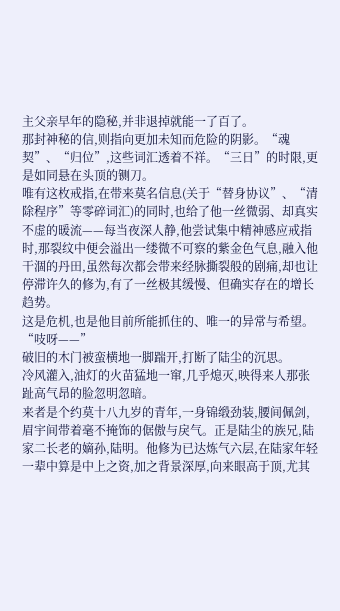主父亲早年的隐秘,并非退掉就能一了百了。
那封神秘的信,则指向更加未知而危险的阴影。“魂契”、“归位”,这些词汇透着不祥。“三日”的时限,更是如同悬在头顶的铡刀。
唯有这枚戒指,在带来莫名信息(关于“替身协议”、“清除程序”等零碎词汇)的同时,也给了他一丝微弱、却真实不虚的暖流——每当夜深人静,他尝试集中精神感应戒指时,那裂纹中便会溢出一缕微不可察的紫金色气息,融入他干涸的丹田,虽然每次都会带来经脉撕裂般的剧痛,却也让停滞许久的修为,有了一丝极其缓慢、但确实存在的增长趋势。
这是危机,也是他目前所能抓住的、唯一的异常与希望。
“吱呀——”
破旧的木门被蛮横地一脚踹开,打断了陆尘的沉思。
冷风灌入,油灯的火苗猛地一窜,几乎熄灭,映得来人那张趾高气昂的脸忽明忽暗。
来者是个约莫十八九岁的青年,一身锦缎劲装,腰间佩剑,眉宇间带着毫不掩饰的倨傲与戾气。正是陆尘的族兄,陆家二长老的嫡孙,陆明。他修为已达炼气六层,在陆家年轻一辈中算是中上之资,加之背景深厚,向来眼高于顶,尤其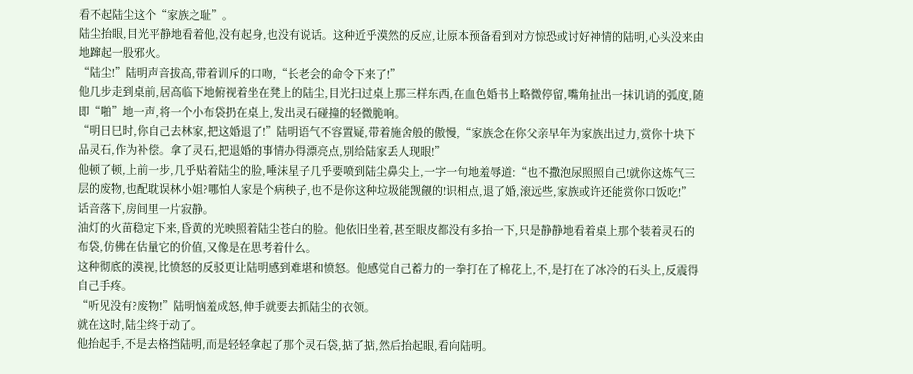看不起陆尘这个“家族之耻”。
陆尘抬眼,目光平静地看着他,没有起身,也没有说话。这种近乎漠然的反应,让原本预备看到对方惊恐或讨好神情的陆明,心头没来由地蹿起一股邪火。
“陆尘!”陆明声音拔高,带着训斥的口吻,“长老会的命令下来了!”
他几步走到桌前,居高临下地俯视着坐在凳上的陆尘,目光扫过桌上那三样东西,在血色婚书上略微停留,嘴角扯出一抹讥诮的弧度,随即“啪”地一声,将一个小布袋扔在桌上,发出灵石碰撞的轻微脆响。
“明日巳时,你自己去林家,把这婚退了!”陆明语气不容置疑,带着施舍般的傲慢,“家族念在你父亲早年为家族出过力,赏你十块下品灵石,作为补偿。拿了灵石,把退婚的事情办得漂亮点,别给陆家丢人现眼!”
他顿了顿,上前一步,几乎贴着陆尘的脸,唾沫星子几乎要喷到陆尘鼻尖上,一字一句地羞辱道:“也不撒泡尿照照自己!就你这炼气三层的废物,也配耽误林小姐?哪怕人家是个病秧子,也不是你这种垃圾能觊觎的!识相点,退了婚,滚远些,家族或许还能赏你口饭吃!”
话音落下,房间里一片寂静。
油灯的火苗稳定下来,昏黄的光映照着陆尘苍白的脸。他依旧坐着,甚至眼皮都没有多抬一下,只是静静地看着桌上那个装着灵石的布袋,仿佛在估量它的价值,又像是在思考着什么。
这种彻底的漠视,比愤怒的反驳更让陆明感到难堪和愤怒。他感觉自己蓄力的一拳打在了棉花上,不,是打在了冰冷的石头上,反震得自己手疼。
“听见没有?废物!”陆明恼羞成怒,伸手就要去抓陆尘的衣领。
就在这时,陆尘终于动了。
他抬起手,不是去格挡陆明,而是轻轻拿起了那个灵石袋,掂了掂,然后抬起眼,看向陆明。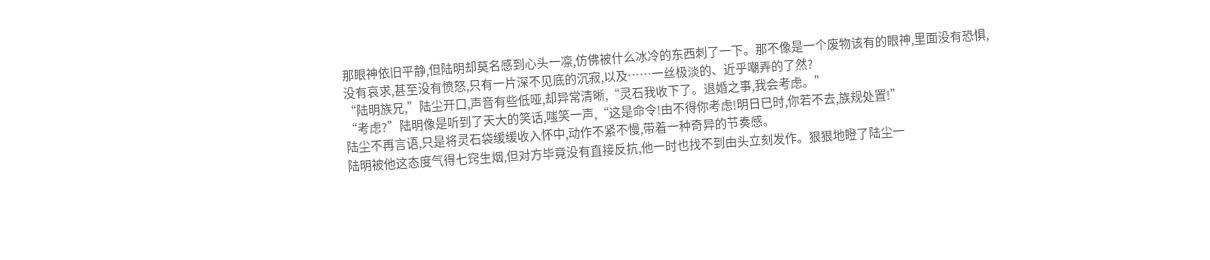那眼神依旧平静,但陆明却莫名感到心头一凛,仿佛被什么冰冷的东西刺了一下。那不像是一个废物该有的眼神,里面没有恐惧,没有哀求,甚至没有愤怒,只有一片深不见底的沉寂,以及……一丝极淡的、近乎嘲弄的了然?
“陆明族兄,”陆尘开口,声音有些低哑,却异常清晰,“灵石我收下了。退婚之事,我会考虑。”
“考虑?”陆明像是听到了天大的笑话,嗤笑一声,“这是命令!由不得你考虑!明日巳时,你若不去,族规处置!”
陆尘不再言语,只是将灵石袋缓缓收入怀中,动作不紧不慢,带着一种奇异的节奏感。
陆明被他这态度气得七窍生烟,但对方毕竟没有直接反抗,他一时也找不到由头立刻发作。狠狠地瞪了陆尘一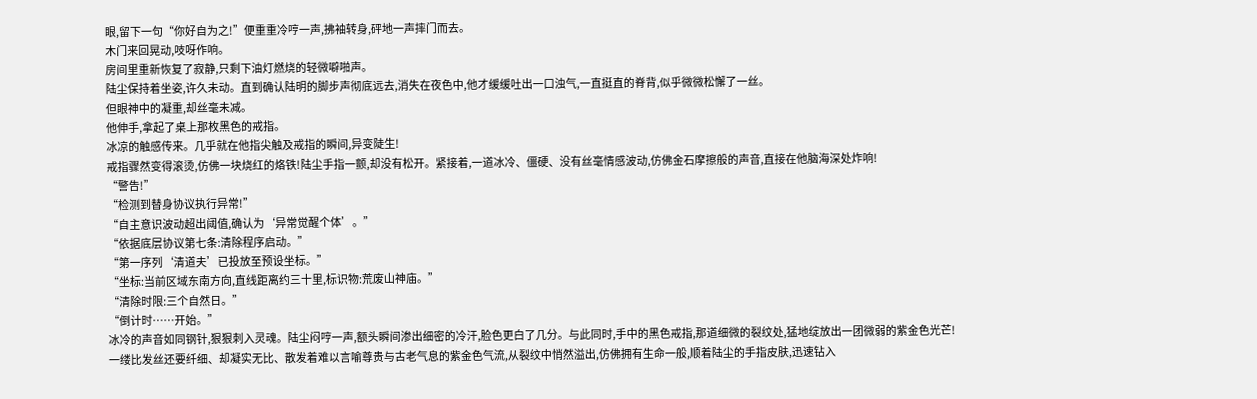眼,留下一句“你好自为之!”便重重冷哼一声,拂袖转身,砰地一声摔门而去。
木门来回晃动,吱呀作响。
房间里重新恢复了寂静,只剩下油灯燃烧的轻微噼啪声。
陆尘保持着坐姿,许久未动。直到确认陆明的脚步声彻底远去,消失在夜色中,他才缓缓吐出一口浊气,一直挺直的脊背,似乎微微松懈了一丝。
但眼神中的凝重,却丝毫未减。
他伸手,拿起了桌上那枚黑色的戒指。
冰凉的触感传来。几乎就在他指尖触及戒指的瞬间,异变陡生!
戒指骤然变得滚烫,仿佛一块烧红的烙铁!陆尘手指一颤,却没有松开。紧接着,一道冰冷、僵硬、没有丝毫情感波动,仿佛金石摩擦般的声音,直接在他脑海深处炸响!
“警告!”
“检测到替身协议执行异常!”
“自主意识波动超出阈值,确认为‘异常觉醒个体’。”
“依据底层协议第七条:清除程序启动。”
“第一序列‘清道夫’已投放至预设坐标。”
“坐标:当前区域东南方向,直线距离约三十里,标识物:荒废山神庙。”
“清除时限:三个自然日。”
“倒计时……开始。”
冰冷的声音如同钢针,狠狠刺入灵魂。陆尘闷哼一声,额头瞬间渗出细密的冷汗,脸色更白了几分。与此同时,手中的黑色戒指,那道细微的裂纹处,猛地绽放出一团微弱的紫金色光芒!
一缕比发丝还要纤细、却凝实无比、散发着难以言喻尊贵与古老气息的紫金色气流,从裂纹中悄然溢出,仿佛拥有生命一般,顺着陆尘的手指皮肤,迅速钻入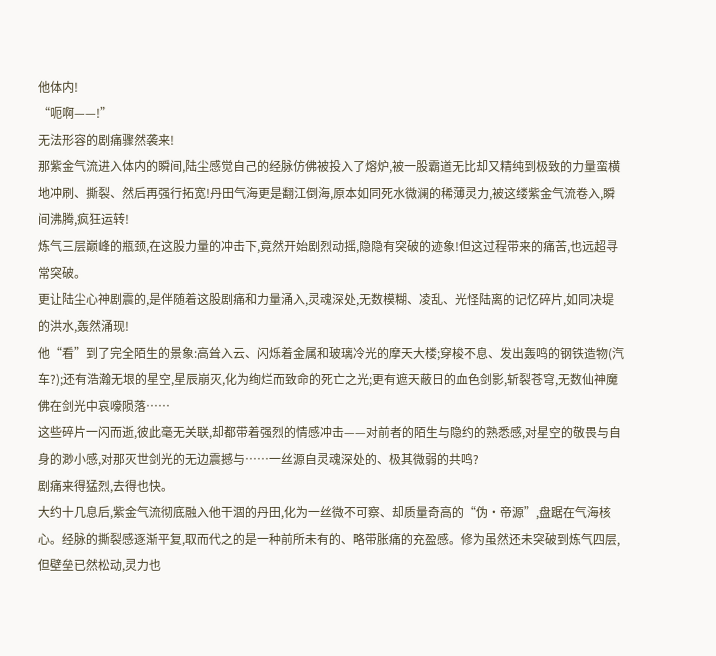他体内!
“呃啊——!”
无法形容的剧痛骤然袭来!
那紫金气流进入体内的瞬间,陆尘感觉自己的经脉仿佛被投入了熔炉,被一股霸道无比却又精纯到极致的力量蛮横地冲刷、撕裂、然后再强行拓宽!丹田气海更是翻江倒海,原本如同死水微澜的稀薄灵力,被这缕紫金气流卷入,瞬间沸腾,疯狂运转!
炼气三层巅峰的瓶颈,在这股力量的冲击下,竟然开始剧烈动摇,隐隐有突破的迹象!但这过程带来的痛苦,也远超寻常突破。
更让陆尘心神剧震的,是伴随着这股剧痛和力量涌入,灵魂深处,无数模糊、凌乱、光怪陆离的记忆碎片,如同决堤的洪水,轰然涌现!
他“看”到了完全陌生的景象:高耸入云、闪烁着金属和玻璃冷光的摩天大楼;穿梭不息、发出轰鸣的钢铁造物(汽车?);还有浩瀚无垠的星空,星辰崩灭,化为绚烂而致命的死亡之光;更有遮天蔽日的血色剑影,斩裂苍穹,无数仙神魔佛在剑光中哀嚎陨落……
这些碎片一闪而逝,彼此毫无关联,却都带着强烈的情感冲击——对前者的陌生与隐约的熟悉感,对星空的敬畏与自身的渺小感,对那灭世剑光的无边震撼与……一丝源自灵魂深处的、极其微弱的共鸣?
剧痛来得猛烈,去得也快。
大约十几息后,紫金气流彻底融入他干涸的丹田,化为一丝微不可察、却质量奇高的“伪·帝源”,盘踞在气海核心。经脉的撕裂感逐渐平复,取而代之的是一种前所未有的、略带胀痛的充盈感。修为虽然还未突破到炼气四层,但壁垒已然松动,灵力也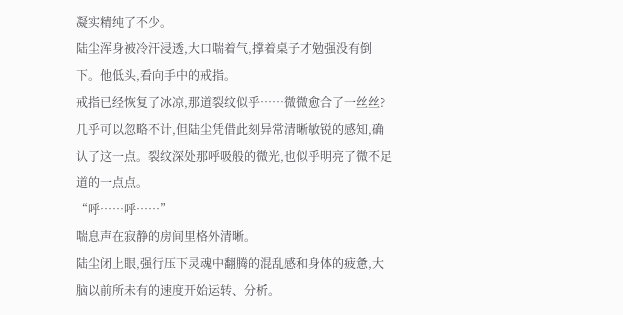凝实精纯了不少。
陆尘浑身被冷汗浸透,大口喘着气,撑着桌子才勉强没有倒下。他低头,看向手中的戒指。
戒指已经恢复了冰凉,那道裂纹似乎……微微愈合了一丝丝?几乎可以忽略不计,但陆尘凭借此刻异常清晰敏锐的感知,确认了这一点。裂纹深处那呼吸般的微光,也似乎明亮了微不足道的一点点。
“呼……呼……”
喘息声在寂静的房间里格外清晰。
陆尘闭上眼,强行压下灵魂中翻腾的混乱感和身体的疲惫,大脑以前所未有的速度开始运转、分析。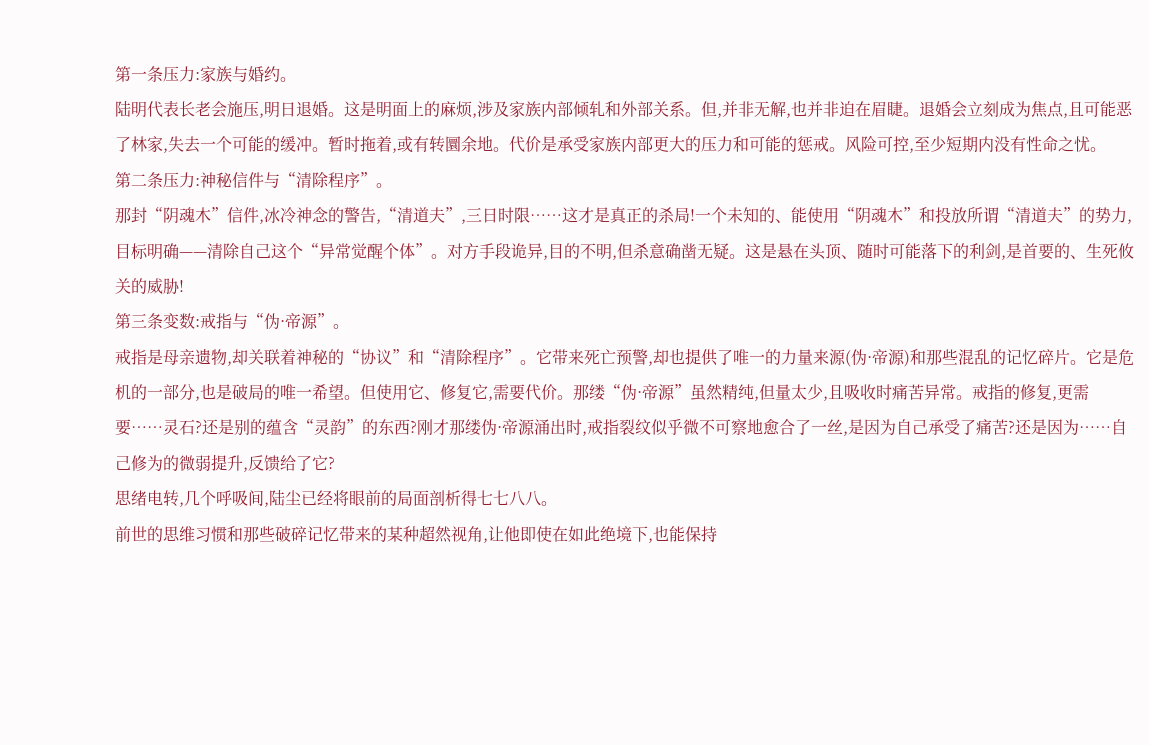第一条压力:家族与婚约。
陆明代表长老会施压,明日退婚。这是明面上的麻烦,涉及家族内部倾轧和外部关系。但,并非无解,也并非迫在眉睫。退婚会立刻成为焦点,且可能恶了林家,失去一个可能的缓冲。暂时拖着,或有转圜余地。代价是承受家族内部更大的压力和可能的惩戒。风险可控,至少短期内没有性命之忧。
第二条压力:神秘信件与“清除程序”。
那封“阴魂木”信件,冰冷神念的警告,“清道夫”,三日时限……这才是真正的杀局!一个未知的、能使用“阴魂木”和投放所谓“清道夫”的势力,目标明确——清除自己这个“异常觉醒个体”。对方手段诡异,目的不明,但杀意确凿无疑。这是悬在头顶、随时可能落下的利剑,是首要的、生死攸关的威胁!
第三条变数:戒指与“伪·帝源”。
戒指是母亲遗物,却关联着神秘的“协议”和“清除程序”。它带来死亡预警,却也提供了唯一的力量来源(伪·帝源)和那些混乱的记忆碎片。它是危机的一部分,也是破局的唯一希望。但使用它、修复它,需要代价。那缕“伪·帝源”虽然精纯,但量太少,且吸收时痛苦异常。戒指的修复,更需要……灵石?还是别的蕴含“灵韵”的东西?刚才那缕伪·帝源涌出时,戒指裂纹似乎微不可察地愈合了一丝,是因为自己承受了痛苦?还是因为……自己修为的微弱提升,反馈给了它?
思绪电转,几个呼吸间,陆尘已经将眼前的局面剖析得七七八八。
前世的思维习惯和那些破碎记忆带来的某种超然视角,让他即使在如此绝境下,也能保持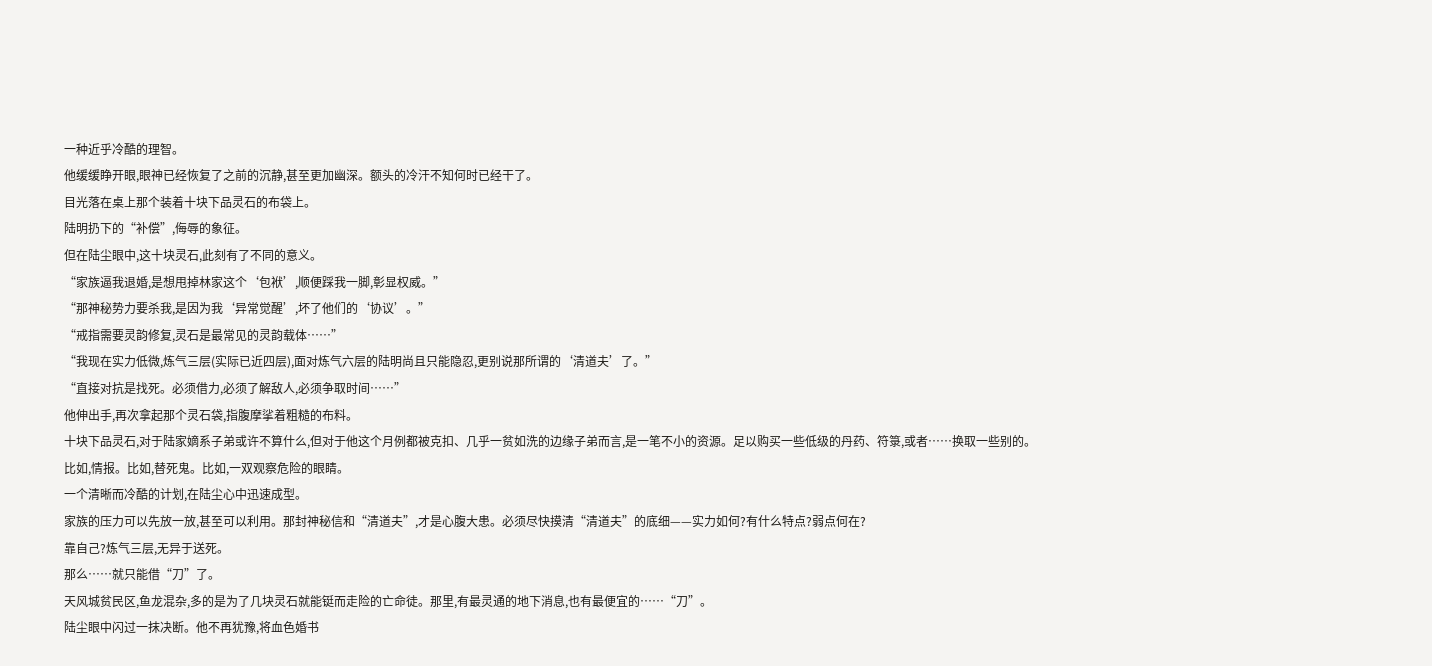一种近乎冷酷的理智。
他缓缓睁开眼,眼神已经恢复了之前的沉静,甚至更加幽深。额头的冷汗不知何时已经干了。
目光落在桌上那个装着十块下品灵石的布袋上。
陆明扔下的“补偿”,侮辱的象征。
但在陆尘眼中,这十块灵石,此刻有了不同的意义。
“家族逼我退婚,是想甩掉林家这个‘包袱’,顺便踩我一脚,彰显权威。”
“那神秘势力要杀我,是因为我‘异常觉醒’,坏了他们的‘协议’。”
“戒指需要灵韵修复,灵石是最常见的灵韵载体……”
“我现在实力低微,炼气三层(实际已近四层),面对炼气六层的陆明尚且只能隐忍,更别说那所谓的‘清道夫’了。”
“直接对抗是找死。必须借力,必须了解敌人,必须争取时间……”
他伸出手,再次拿起那个灵石袋,指腹摩挲着粗糙的布料。
十块下品灵石,对于陆家嫡系子弟或许不算什么,但对于他这个月例都被克扣、几乎一贫如洗的边缘子弟而言,是一笔不小的资源。足以购买一些低级的丹药、符箓,或者……换取一些别的。
比如,情报。比如,替死鬼。比如,一双观察危险的眼睛。
一个清晰而冷酷的计划,在陆尘心中迅速成型。
家族的压力可以先放一放,甚至可以利用。那封神秘信和“清道夫”,才是心腹大患。必须尽快摸清“清道夫”的底细——实力如何?有什么特点?弱点何在?
靠自己?炼气三层,无异于送死。
那么……就只能借“刀”了。
天风城贫民区,鱼龙混杂,多的是为了几块灵石就能铤而走险的亡命徒。那里,有最灵通的地下消息,也有最便宜的……“刀”。
陆尘眼中闪过一抹决断。他不再犹豫,将血色婚书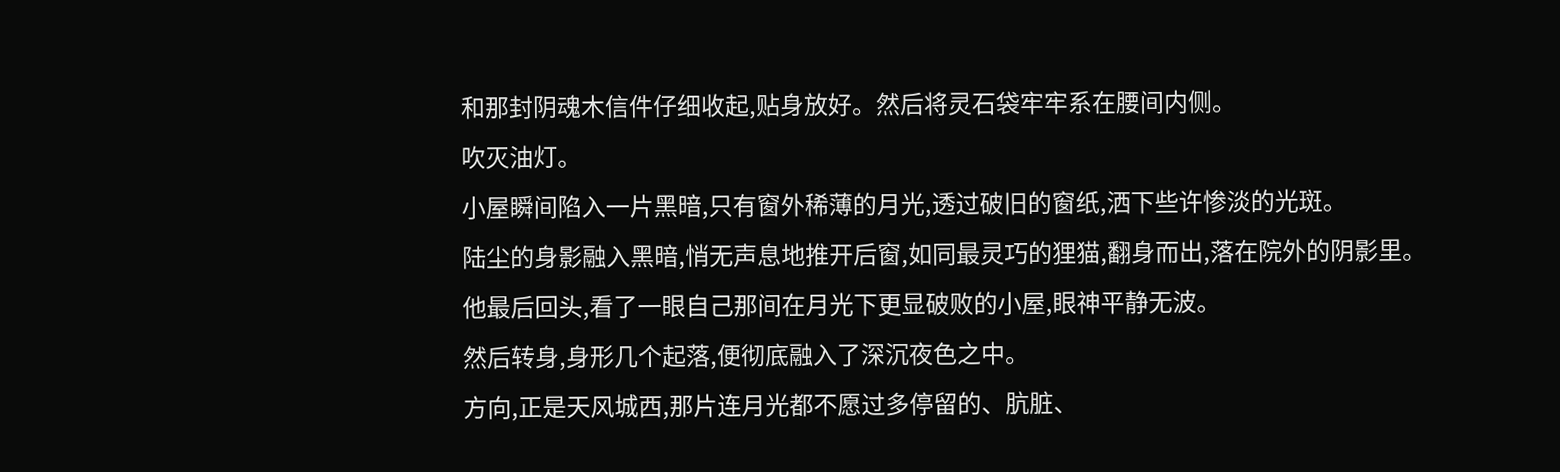和那封阴魂木信件仔细收起,贴身放好。然后将灵石袋牢牢系在腰间内侧。
吹灭油灯。
小屋瞬间陷入一片黑暗,只有窗外稀薄的月光,透过破旧的窗纸,洒下些许惨淡的光斑。
陆尘的身影融入黑暗,悄无声息地推开后窗,如同最灵巧的狸猫,翻身而出,落在院外的阴影里。
他最后回头,看了一眼自己那间在月光下更显破败的小屋,眼神平静无波。
然后转身,身形几个起落,便彻底融入了深沉夜色之中。
方向,正是天风城西,那片连月光都不愿过多停留的、肮脏、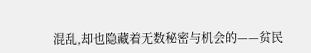混乱,却也隐藏着无数秘密与机会的——贫民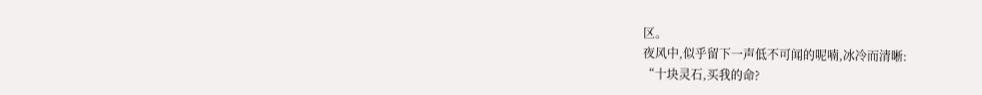区。
夜风中,似乎留下一声低不可闻的呢喃,冰冷而清晰:
“十块灵石,买我的命?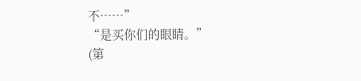不……”
“是买你们的眼睛。”
(第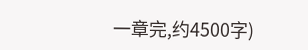一章完,约4500字)